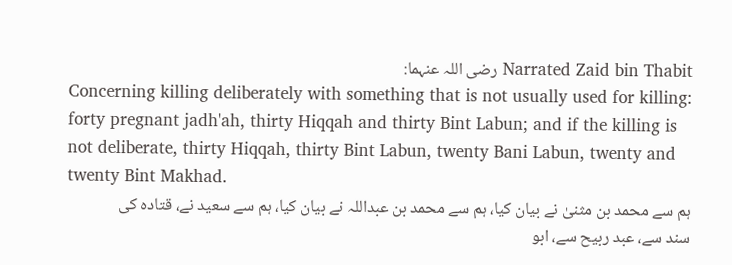Narrated Zaid bin Thabit رضی اللہ عنہما:
Concerning killing deliberately with something that is not usually used for killing: forty pregnant jadh'ah, thirty Hiqqah and thirty Bint Labun; and if the killing is not deliberate, thirty Hiqqah, thirty Bint Labun, twenty Bani Labun, twenty and twenty Bint Makhad.
ہم سے محمد بن مثنیٰ نے بیان کیا، ہم سے محمد بن عبداللہ نے بیان کیا، ہم سے سعید نے، قتادہ کی سند سے، عبد ربیح سے، ابو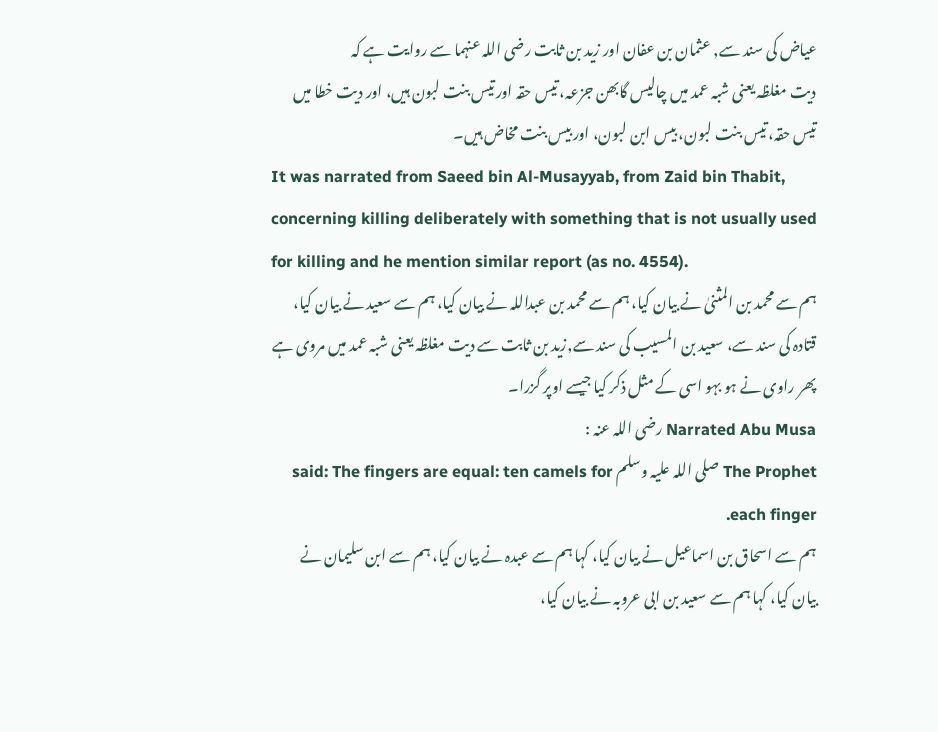عیاض کی سند سے, عثمان بن عفان اور زید بن ثابت رضی اللہ عنہما سے روایت ہے کہ
دیت مغلظہ یعنی شبہ عمد میں چالیس گابھن جزعہ، تیس حقہ اور تیس بنت لبون ہیں، اور دیت خطا میں تیس حقہ، تیس بنت لبون، بیس ابن لبون، اور بیس بنت مخاض ہیں۔
It was narrated from Saeed bin Al-Musayyab, from Zaid bin Thabit, concerning killing deliberately with something that is not usually used for killing and he mention similar report (as no. 4554).
ہم سے محمد بن المثنیٰ نے بیان کیا، ہم سے محمد بن عبداللہ نے بیان کیا، ہم سے سعید نے بیان کیا، قتادہ کی سند سے، سعید بن المسیب کی سند سے,زید بن ثابت سے دیت مغلظہ یعنی شبہ عمد میں مروی ہے پھر راوی نے ہو بہو اسی کے مثل ذکر کیا جیسے اوپر گزرا۔
Narrated Abu Musa رضی اللہ عنہ :
The Prophet صلی اللہ علیہ وسلم said: The fingers are equal: ten camels for each finger.
ہم سے اسحاق بن اسماعیل نے بیان کیا، کہا ہم سے عبدہ نے بیان کیا، ہم سے ابن سلیمان نے بیان کیا، کہا ہم سے سعید بن ابی عروبہ نے بیان کیا،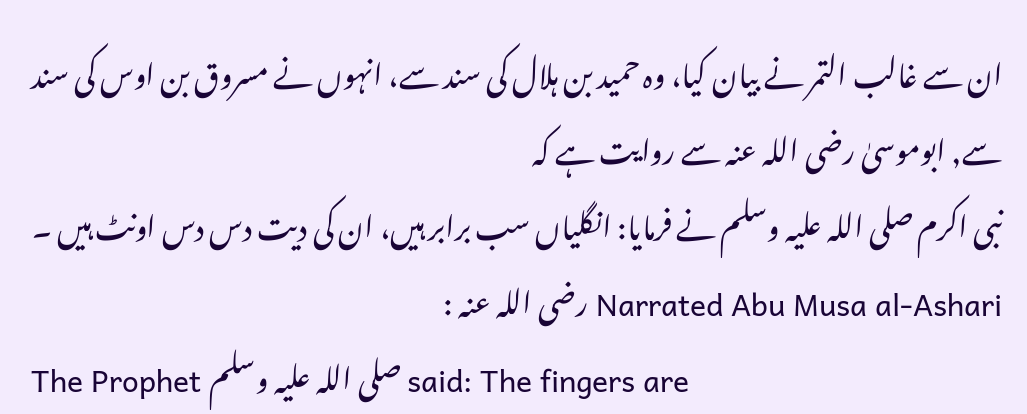ان سے غالب التمر نے بیان کیا، وہ حمید بن ہلال کی سند سے، انہوں نے مسروق بن اوس کی سند سے, ابوموسیٰ رضی اللہ عنہ سے روایت ہے کہ
نبی اکرم صلی اللہ علیہ وسلم نے فرمایا: انگلیاں سب برابر ہیں، ان کی دیت دس دس اونٹ ہیں ۔
Narrated Abu Musa al-Ashari رضی اللہ عنہ :
The Prophet صلی اللہ علیہ وسلم said: The fingers are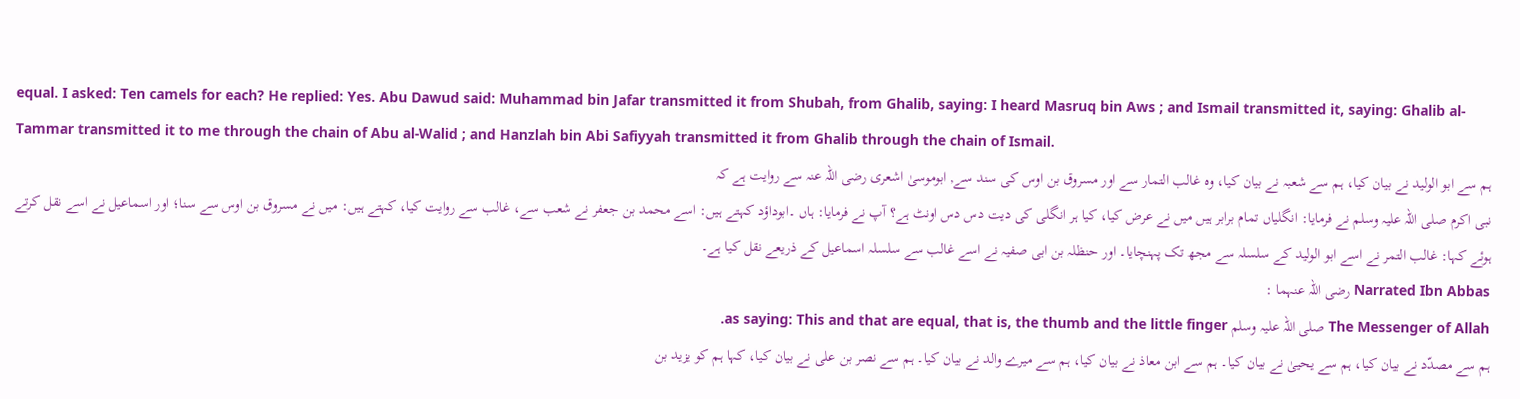equal. I asked: Ten camels for each? He replied: Yes. Abu Dawud said: Muhammad bin Jafar transmitted it from Shubah, from Ghalib, saying: I heard Masruq bin Aws ; and Ismail transmitted it, saying: Ghalib al-Tammar transmitted it to me through the chain of Abu al-Walid ; and Hanzlah bin Abi Safiyyah transmitted it from Ghalib through the chain of Ismail.
ہم سے ابو الولید نے بیان کیا، ہم سے شعبہ نے بیان کیا، وہ غالب التمار سے اور مسروق بن اوس کی سند سے, ابوموسیٰ اشعری رضی اللہ عنہ سے روایت ہے کہ
نبی اکرم صلی اللہ علیہ وسلم نے فرمایا: انگلیاں تمام برابر ہیں میں نے عرض کیا، کیا ہر انگلی کی دیت دس دس اونٹ ہے؟ آپ نے فرمایا: ہاں ۔ابوداؤد کہتے ہیں: اسے محمد بن جعفر نے شعب سے، غالب سے روایت کیا، کہتے ہیں: میں نے مسروق بن اوس سے سنا؛ اور اسماعیل نے اسے نقل کرتے ہوئے کہا: غالب التمر نے اسے ابو الولید کے سلسلہ سے مجھ تک پہنچایا۔ اور حنظلہ بن ابی صفیہ نے اسے غالب سے سلسلہ اسماعیل کے ذریعے نقل کیا ہے۔
Narrated Ibn Abbas رضی اللہ عنہما :
The Messenger of Allah صلی اللہ علیہ وسلم as saying: This and that are equal, that is, the thumb and the little finger.
ہم سے مصدّد نے بیان کیا، ہم سے یحییٰ نے بیان کیا۔ ہم سے ابن معاذ نے بیان کیا، ہم سے میرے والد نے بیان کیا۔ ہم سے نصر بن علی نے بیان کیا، کہا ہم کو یزید بن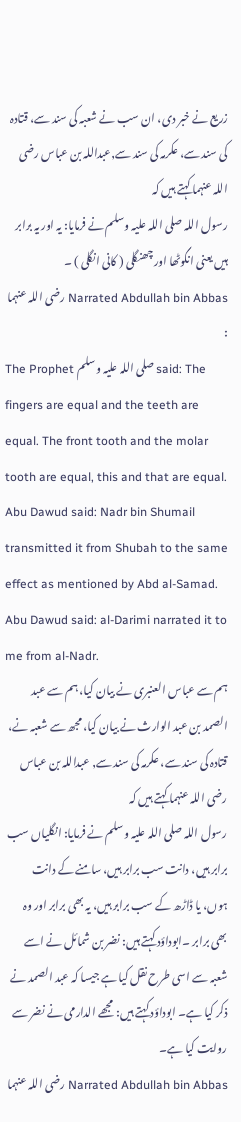زریع نے خبر دی، ان سب نے شعبہ کی سند سے، قتادہ کی سند سے، عکرمہ کی سند سے,عبداللہ بن عباس رضی اللہ عنہما کہتے ہیں کہ
رسول اللہ صلی اللہ علیہ وسلم نے فرمایا: یہ اور یہ برابر ہیں یعنی انگوٹھا اور چھنگلی ( کانی انگلی ) ۔
Narrated Abdullah bin Abbas رضی اللہ عنہما :
The Prophet صلی اللہ علیہ وسلم said: The fingers are equal and the teeth are equal. The front tooth and the molar tooth are equal, this and that are equal. Abu Dawud said: Nadr bin Shumail transmitted it from Shubah to the same effect as mentioned by Abd al-Samad. Abu Dawud said: al-Darimi narrated it to me from al-Nadr.
ہم سے عباس العنبری نے بیان کیا، ہم سے عبد الصمد بن عبد الوارث نے بیان کیا، مجھ سے شعبہ نے، قتادہ کی سند سے، عکرمہ کی سند سے, عبداللہ بن عباس رضی اللہ عنہما کہتے ہیں کہ
رسول اللہ صلی اللہ علیہ وسلم نے فرمایا: انگلیاں سب برابر ہیں، دانت سب برابر ہیں، سامنے کے دانت ہوں، یا ڈاڑھ کے سب برابر ہیں، یہ بھی برابر اور وہ بھی برابر ۔ابوداؤد کہتے ہیں: نضر بن شمائل نے اسے شعبہ سے اسی طرح نقل کیا ہے جیسا کہ عبد الصمد نے ذکر کیا ہے۔ ابوداؤد کہتے ہیں: مجھے الدارمی نے نضر سے روایت کیا ہے۔
Narrated Abdullah bin Abbas رضی اللہ عنہما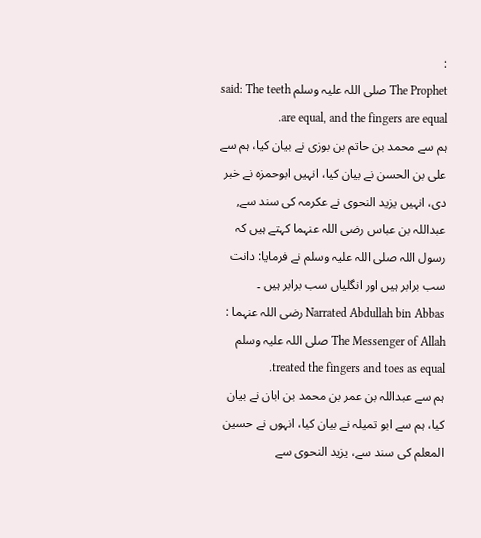:
The Prophet صلی اللہ علیہ وسلم said: The teeth are equal, and the fingers are equal.
ہم سے محمد بن حاتم بن بوزی نے بیان کیا، ہم سے علی بن الحسن نے بیان کیا، انہیں ابوحمزہ نے خبر دی، انہیں یزید النحوی نے عکرمہ کی سند سے, عبداللہ بن عباس رضی اللہ عنہما کہتے ہیں کہ
رسول اللہ صلی اللہ علیہ وسلم نے فرمایا: دانت سب برابر ہیں اور انگلیاں سب برابر ہیں ۔
Narrated Abdullah bin Abbas رضی اللہ عنہما :
The Messenger of Allah صلی اللہ علیہ وسلم treated the fingers and toes as equal.
ہم سے عبداللہ بن عمر بن محمد بن ابان نے بیان کیا، ہم سے ابو تمیلہ نے بیان کیا، انہوں نے حسین المعلم کی سند سے، یزید النحوی سے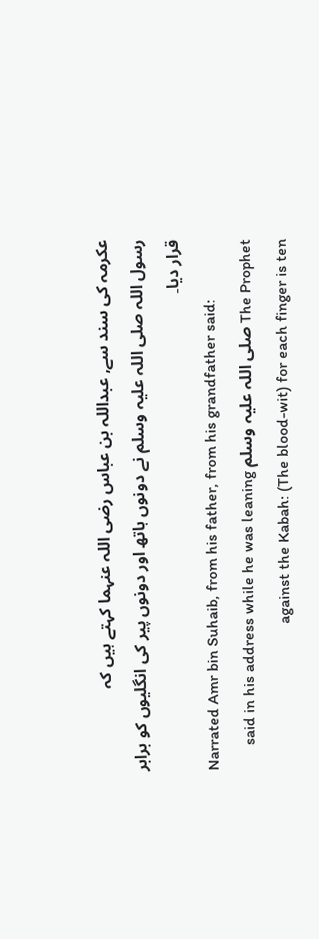عکرمہ کی سند سے, عبداللہ بن عباس رضی اللہ عنہما کہتے ہیں کہ
رسول اللہ صلی اللہ علیہ وسلم نے دونوں ہاتھ اور دونوں پیر کی انگلیوں کو برابر قرار دیا۔
Narrated Amr bin Suhaib, from his father, from his grandfather said:
The Prophet صلی اللہ علیہ وسلم said in his address while he was leaning against the Kabah: (The blood-wit) for each finger is ten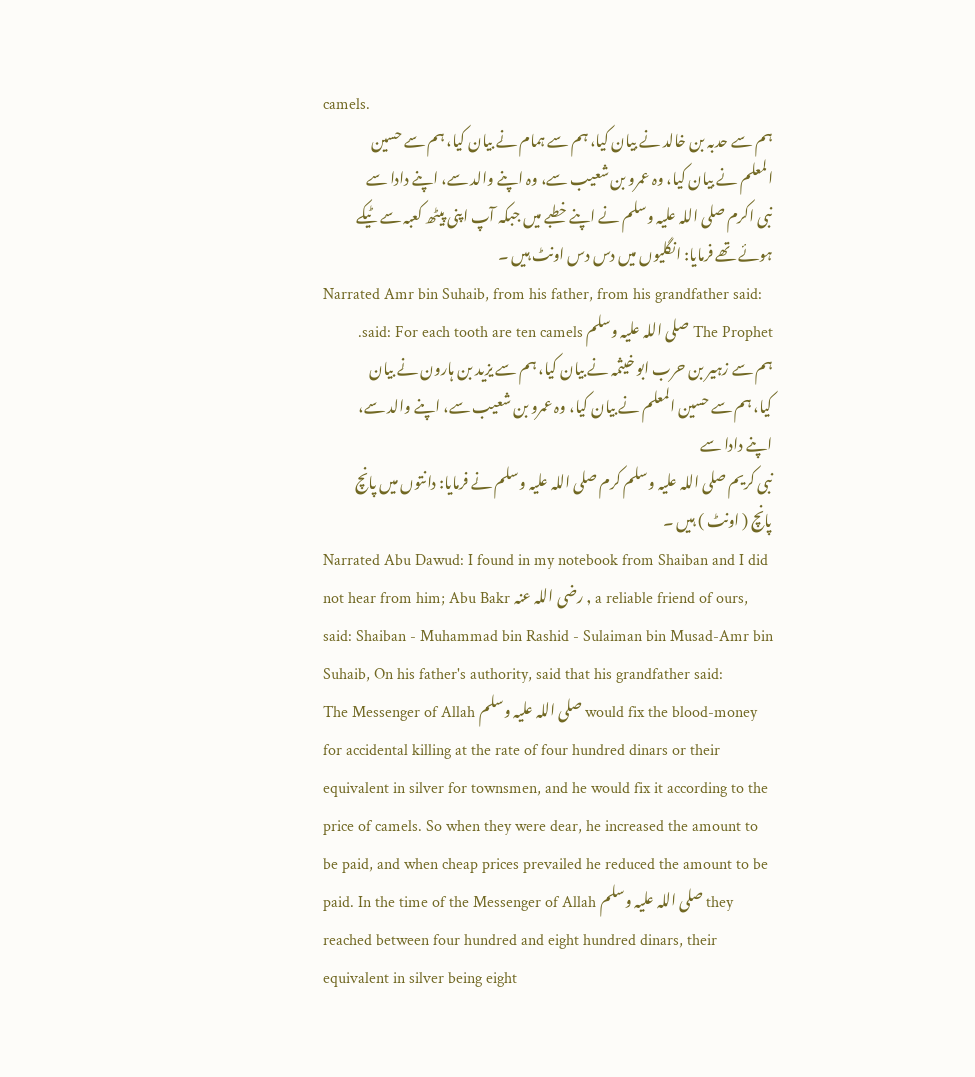camels.
ہم سے حدبہ بن خالد نے بیان کیا، ہم سے ہمام نے بیان کیا، ہم سے حسین المعلم نے بیان کیا، وہ عمرو بن شعیب سے، وہ اپنے والد سے، اپنے دادا سے
نبی اکرم صلی اللہ علیہ وسلم نے اپنے خطبے میں جبکہ آپ اپنی پیٹھ کعبہ سے ٹیکے ہوئے تھے فرمایا: انگلیوں میں دس دس اونٹ ہیں ۔
Narrated Amr bin Suhaib, from his father, from his grandfather said:
The Prophet صلی اللہ علیہ وسلم said: For each tooth are ten camels.
ہم سے زہیر بن حرب ابو خیثمہ نے بیان کیا، ہم سے یزید بن ہارون نے بیان کیا، ہم سے حسین المعلم نے بیان کیا، وہ عمرو بن شعیب سے، اپنے والد سے، اپنے دادا سے
نبی کریم صلی اللہ علیہ وسلم کرم صلی اللہ علیہ وسلم نے فرمایا: دانتوں میں پانچ پانچ ( اونٹ ) ہیں ۔
Narrated Abu Dawud: I found in my notebook from Shaiban and I did not hear from him; Abu Bakr رضی اللہ عنہ , a reliable friend of ours, said: Shaiban - Muhammad bin Rashid - Sulaiman bin Musad-Amr bin Suhaib, On his father's authority, said that his grandfather said:
The Messenger of Allah صلی اللہ علیہ وسلم would fix the blood-money for accidental killing at the rate of four hundred dinars or their equivalent in silver for townsmen, and he would fix it according to the price of camels. So when they were dear, he increased the amount to be paid, and when cheap prices prevailed he reduced the amount to be paid. In the time of the Messenger of Allah صلی اللہ علیہ وسلم they reached between four hundred and eight hundred dinars, their equivalent in silver being eight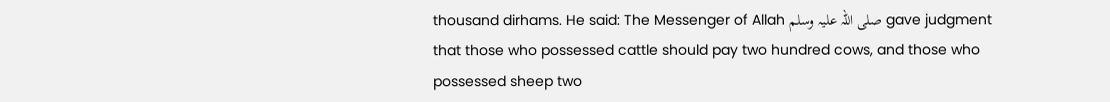thousand dirhams. He said: The Messenger of Allah صلی اللہ علیہ وسلم gave judgment that those who possessed cattle should pay two hundred cows, and those who possessed sheep two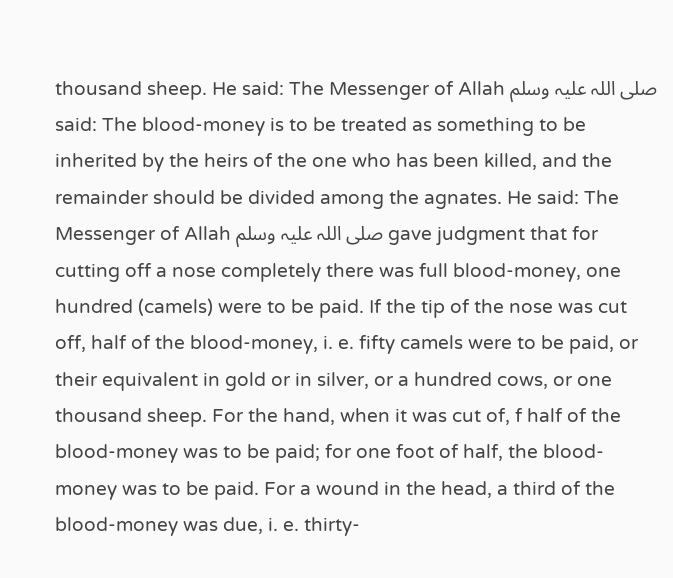thousand sheep. He said: The Messenger of Allah صلی اللہ علیہ وسلم said: The blood-money is to be treated as something to be inherited by the heirs of the one who has been killed, and the remainder should be divided among the agnates. He said: The Messenger of Allah صلی اللہ علیہ وسلم gave judgment that for cutting off a nose completely there was full blood-money, one hundred (camels) were to be paid. If the tip of the nose was cut off, half of the blood-money, i. e. fifty camels were to be paid, or their equivalent in gold or in silver, or a hundred cows, or one thousand sheep. For the hand, when it was cut of, f half of the blood-money was to be paid; for one foot of half, the blood-money was to be paid. For a wound in the head, a third of the blood-money was due, i. e. thirty-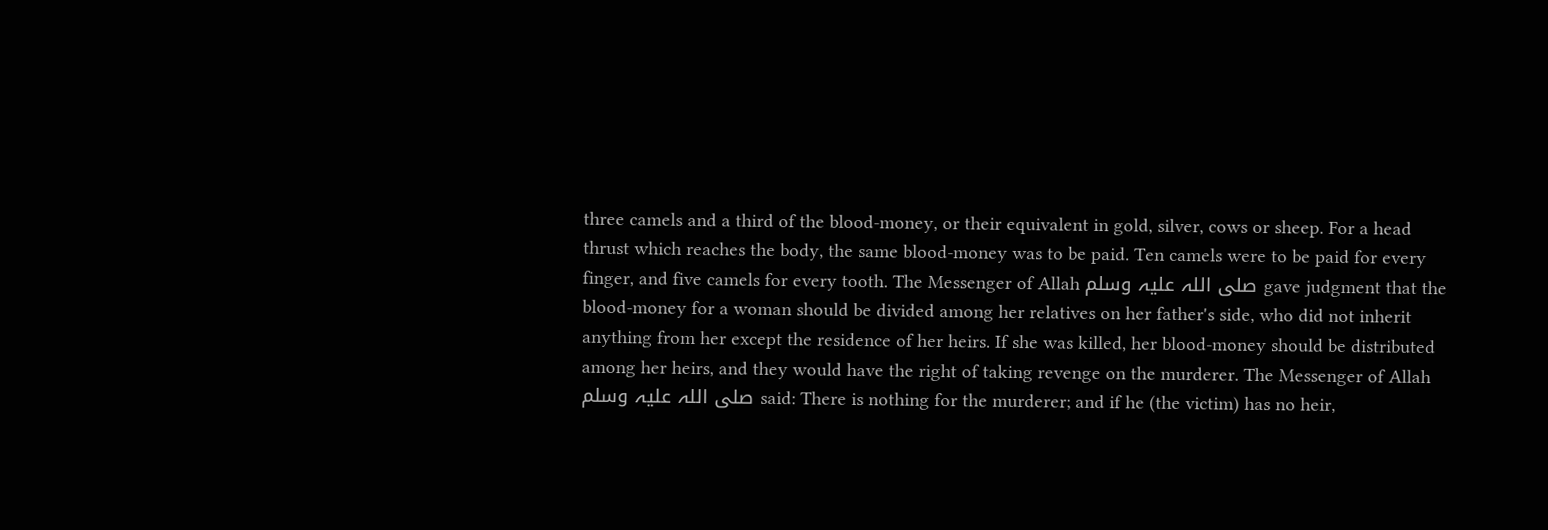three camels and a third of the blood-money, or their equivalent in gold, silver, cows or sheep. For a head thrust which reaches the body, the same blood-money was to be paid. Ten camels were to be paid for every finger, and five camels for every tooth. The Messenger of Allah صلی اللہ علیہ وسلم gave judgment that the blood-money for a woman should be divided among her relatives on her father's side, who did not inherit anything from her except the residence of her heirs. If she was killed, her blood-money should be distributed among her heirs, and they would have the right of taking revenge on the murderer. The Messenger of Allah صلی اللہ علیہ وسلم said: There is nothing for the murderer; and if he (the victim) has no heir,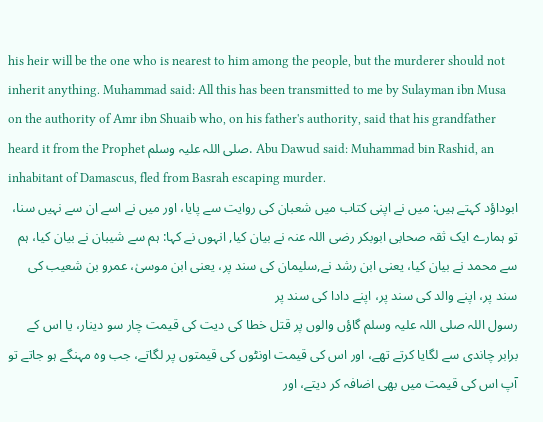his heir will be the one who is nearest to him among the people, but the murderer should not inherit anything. Muhammad said: All this has been transmitted to me by Sulayman ibn Musa on the authority of Amr ibn Shuaib who, on his father's authority, said that his grandfather heard it from the Prophet صلی اللہ علیہ وسلم. Abu Dawud said: Muhammad bin Rashid, an inhabitant of Damascus, fled from Basrah escaping murder.
ابوداؤد کہتے ہیں: میں نے اپنی کتاب میں شعبان کی روایت سے پایا، اور میں نے اسے ان سے نہیں سنا، تو ہمارے ایک ثقہ صحابی ابوبکر رضی اللہ عنہ نے بیان کیا, انہوں نے کہا: ہم سے شیبان نے بیان کیا، ہم سے محمد نے بیان کیا، یعنی ابن رشد نے,سلیمان کی سند پر، یعنی ابن موسیٰ، عمرو بن شعیب کی سند پر، اپنے والد کی سند پر، اپنے دادا کی سند پر
رسول اللہ صلی اللہ علیہ وسلم گاؤں والوں پر قتل خطا کی دیت کی قیمت چار سو دینار، یا اس کے برابر چاندی سے لگایا کرتے تھے، اور اس کی قیمت اونٹوں کی قیمتوں پر لگاتے، جب وہ مہنگے ہو جاتے تو آپ اس کی قیمت میں بھی اضافہ کر دیتے، اور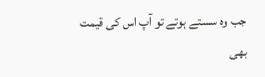جب وہ سستے ہوتے تو آپ اس کی قیمت بھی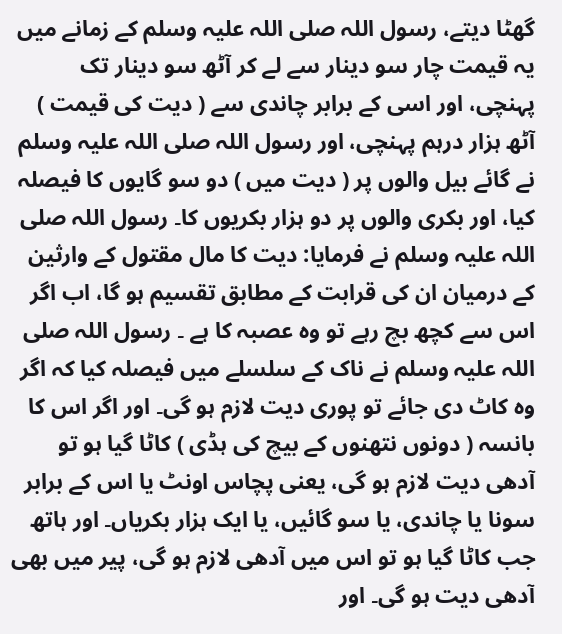گھٹا دیتے، رسول اللہ صلی اللہ علیہ وسلم کے زمانے میں یہ قیمت چار سو دینار سے لے کر آٹھ سو دینار تک پہنچی، اور اسی کے برابر چاندی سے ( دیت کی قیمت ) آٹھ ہزار درہم پہنچی، اور رسول اللہ صلی اللہ علیہ وسلم نے گائے بیل والوں پر ( دیت میں ) دو سو گایوں کا فیصلہ کیا، اور بکری والوں پر دو ہزار بکریوں کا۔ رسول اللہ صلی اللہ علیہ وسلم نے فرمایا: دیت کا مال مقتول کے وارثین کے درمیان ان کی قرابت کے مطابق تقسیم ہو گا، اب اگر اس سے کچھ بچ رہے تو وہ عصبہ کا ہے ۔ رسول اللہ صلی اللہ علیہ وسلم نے ناک کے سلسلے میں فیصلہ کیا کہ اگر وہ کاٹ دی جائے تو پوری دیت لازم ہو گی۔ اور اگر اس کا بانسہ ( دونوں نتھنوں کے بیچ کی ہڈی ) کاٹا گیا ہو تو آدھی دیت لازم ہو گی، یعنی پچاس اونٹ یا اس کے برابر سونا یا چاندی، یا سو گائیں، یا ایک ہزار بکریاں۔ اور ہاتھ جب کاٹا گیا ہو تو اس میں آدھی لازم ہو گی، پیر میں بھی آدھی دیت ہو گی۔ اور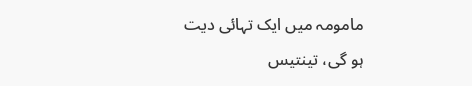مامومہ میں ایک تہائی دیت ہو گی، تینتیس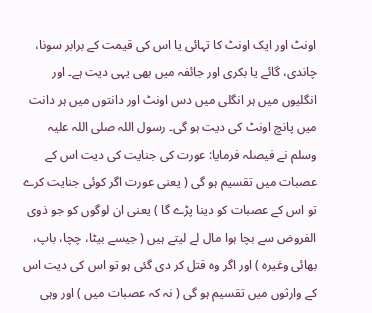اونٹ اور ایک اونٹ کا تہائی یا اس کی قیمت کے برابر سونا، چاندی، گائے یا بکری اور جائفہ میں بھی یہی دیت ہے۔ اور انگلیوں میں ہر انگلی میں دس اونٹ اور دانتوں میں ہر دانت میں پانچ اونٹ کی دیت ہو گی۔ رسول اللہ صلی اللہ علیہ وسلم نے فیصلہ فرمایا: عورت کی جنایت کی دیت اس کے عصبات میں تقسیم ہو گی ( یعنی عورت اگر کوئی جنایت کرے تو اس کے عصبات کو دینا پڑے گا ) یعنی ان لوگوں کو جو ذوی الفروض سے بچا ہوا مال لے لیتے ہیں ( جیسے بیٹا، چچا، باپ، بھائی وغیرہ ) اور اگر وہ قتل کر دی گئی ہو تو اس کی دیت اس کے وارثوں میں تقسیم ہو گی ( نہ کہ عصبات میں ) اور وہی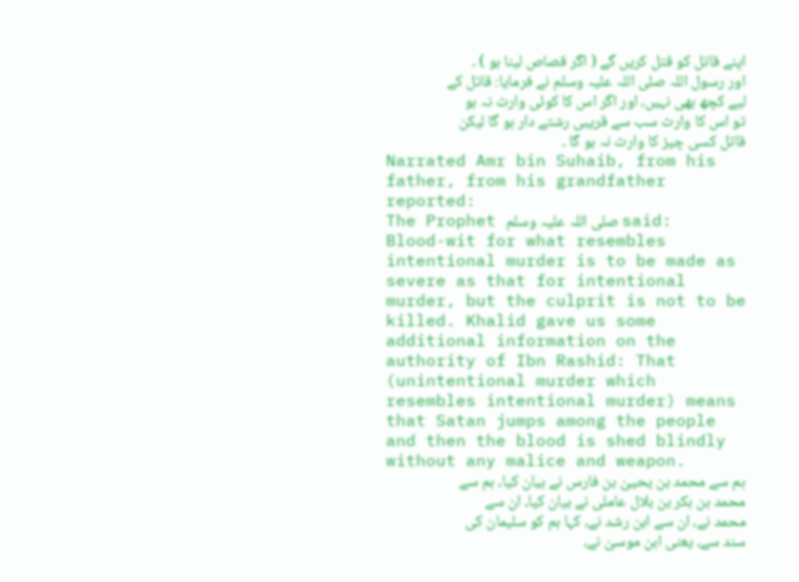اپنے قاتل کو قتل کریں گے ( اگر قصاص لینا ہو ) ۔ اور رسول اللہ صلی اللہ علیہ وسلم نے فرمایا: قاتل کے لیے کچھ بھی نہیں، اور اگر اس کا کوئی وارث نہ ہو تو اس کا وارث سب سے قریبی رشتے دار ہو گا لیکن قاتل کسی چیز کا وارث نہ ہو گا ۔
Narrated Amr bin Suhaib, from his father, from his grandfather reported:
The Prophet صلی اللہ علیہ وسلم said: Blood-wit for what resembles intentional murder is to be made as severe as that for intentional murder, but the culprit is not to be killed. Khalid gave us some additional information on the authority of Ibn Rashid: That (unintentional murder which resembles intentional murder) means that Satan jumps among the people and then the blood is shed blindly without any malice and weapon.
ہم سے محمد بن یحییٰ بن فارس نے بیان کیا، ہم سے محمد بن بکر بن بلال عاملی نے بیان کیا، ان سے محمد نے، ان سے ابن رشد نے، کہا ہم کو سلیمان کی سند سے، یعنی ابن موسیٰ نے،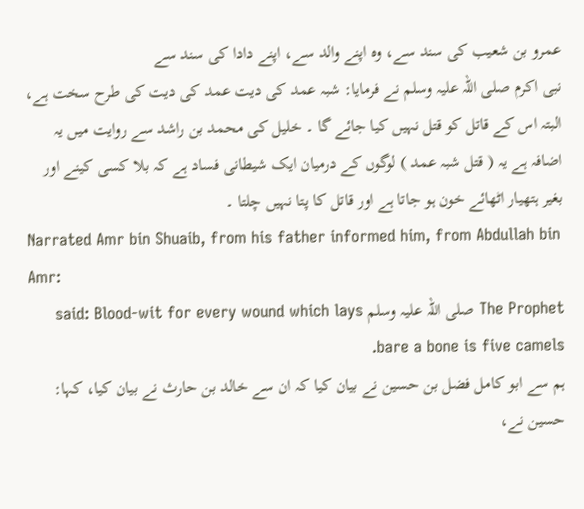عمرو بن شعیب کی سند سے، وہ اپنے والد سے، اپنے دادا کی سند سے
نبی اکرم صلی اللہ علیہ وسلم نے فرمایا: شبہ عمد کی دیت عمد کی دیت کی طرح سخت ہے، البتہ اس کے قاتل کو قتل نہیں کیا جائے گا ۔ خلیل کی محمد بن راشد سے روایت میں یہ اضافہ ہے یہ ( قتل شبہ عمد ) لوگوں کے درمیان ایک شیطانی فساد ہے کہ بلا کسی کینے اور بغیر ہتھیار اٹھائے خون ہو جاتا ہے اور قاتل کا پتا نہیں چلتا ۔
Narrated Amr bin Shuaib, from his father informed him, from Abdullah bin Amr:
The Prophet صلی اللہ علیہ وسلم said: Blood-wit for every wound which lays bare a bone is five camels.
ہم سے ابو کامل فضل بن حسین نے بیان کیا کہ ان سے خالد بن حارث نے بیان کیا، کہا: حسین نے،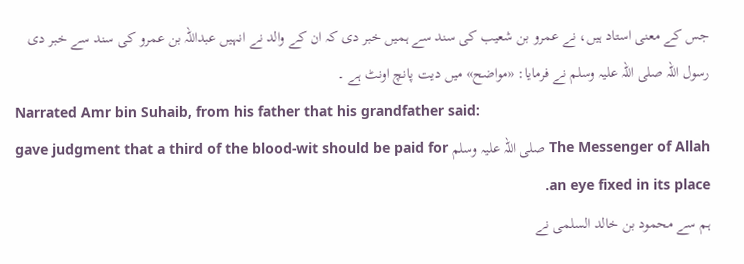جس کے معنی استاد ہیں، نے عمرو بن شعیب کی سند سے ہمیں خبر دی کہ ان کے والد نے انہیں عبداللہ بن عمرو کی سند سے خبر دی
رسول اللہ صلی اللہ علیہ وسلم نے فرمایا: «مواضح» میں دیت پانچ اونٹ ہے ۔
Narrated Amr bin Suhaib, from his father that his grandfather said:
The Messenger of Allah صلی اللہ علیہ وسلم gave judgment that a third of the blood-wit should be paid for an eye fixed in its place.
ہم سے محمود بن خالد السلمی نے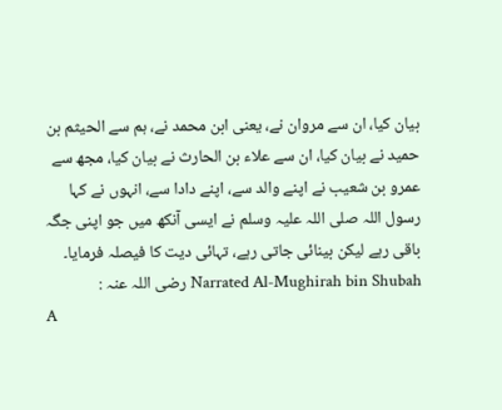بیان کیا، ان سے مروان نے، یعنی ابن محمد نے، ہم سے الحیثم بن حمید نے بیان کیا، ان سے علاء بن الحارث نے بیان کیا، مجھ سے عمرو بن شعیب نے اپنے والد سے، اپنے دادا سے، انہوں نے کہا
رسول اللہ صلی اللہ علیہ وسلم نے ایسی آنکھ میں جو اپنی جگہ باقی رہے لیکن بینائی جاتی رہے، تہائی دیت کا فیصلہ فرمایا۔
Narrated Al-Mughirah bin Shubah رضی اللہ عنہ :
A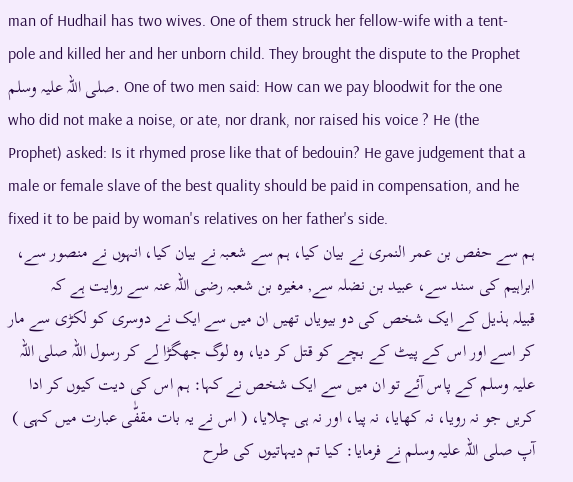man of Hudhail has two wives. One of them struck her fellow-wife with a tent-pole and killed her and her unborn child. They brought the dispute to the Prophet صلی اللہ علیہ وسلم. One of two men said: How can we pay bloodwit for the one who did not make a noise, or ate, nor drank, nor raised his voice ? He (the Prophet) asked: Is it rhymed prose like that of bedouin? He gave judgement that a male or female slave of the best quality should be paid in compensation, and he fixed it to be paid by woman's relatives on her father's side.
ہم سے حفص بن عمر النمری نے بیان کیا، ہم سے شعبہ نے بیان کیا، انہوں نے منصور سے، ابراہیم کی سند سے، عبید بن نضلہ سے, مغیرہ بن شعبہ رضی اللہ عنہ سے روایت ہے کہ
قبیلہ ہذیل کے ایک شخص کی دو بیویاں تھیں ان میں سے ایک نے دوسری کو لکڑی سے مار کر اسے اور اس کے پیٹ کے بچے کو قتل کر دیا، وہ لوگ جھگڑا لے کر رسول اللہ صلی اللہ علیہ وسلم کے پاس آئے تو ان میں سے ایک شخص نے کہا: ہم اس کی دیت کیوں کر ادا کریں جو نہ رویا، نہ کھایا، نہ پیا، اور نہ ہی چلایا، ( اس نے یہ بات مقفّٰی عبارت میں کہی ) آپ صلی اللہ علیہ وسلم نے فرمایا: کیا تم دیہاتیوں کی طرح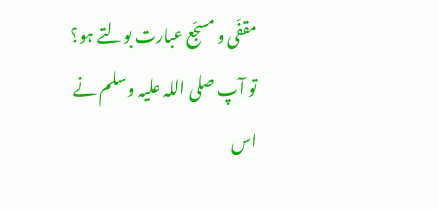مقفّی و مسجّع عبارت بولتے ہو؟ تو آپ صلی اللہ علیہ وسلم نے اس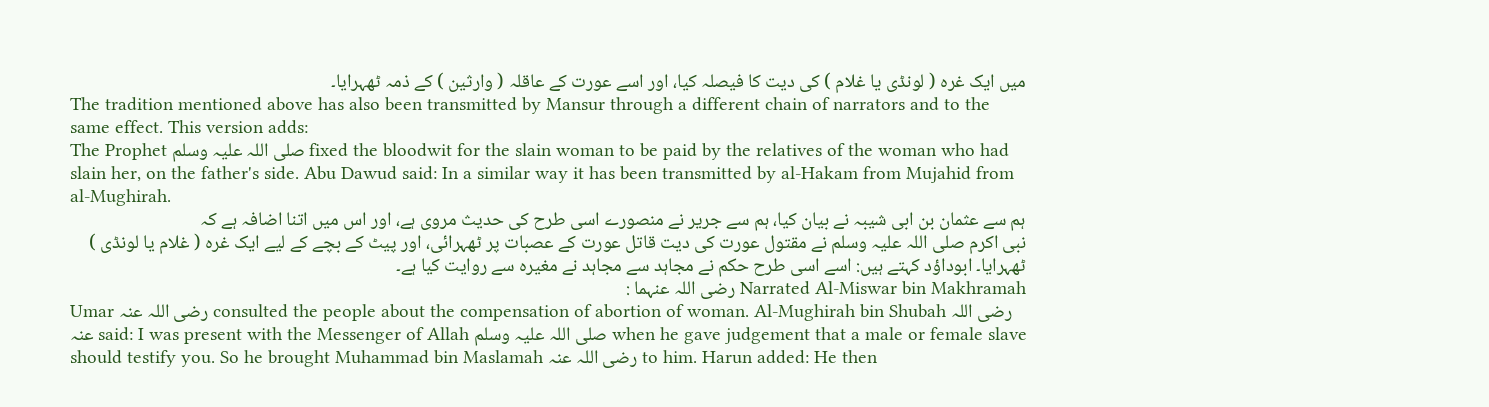میں ایک غرہ ( لونڈی یا غلام ) کی دیت کا فیصلہ کیا، اور اسے عورت کے عاقلہ ( وارثین ) کے ذمہ ٹھہرایا۔
The tradition mentioned above has also been transmitted by Mansur through a different chain of narrators and to the same effect. This version adds:
The Prophet صلی اللہ علیہ وسلم fixed the bloodwit for the slain woman to be paid by the relatives of the woman who had slain her, on the father's side. Abu Dawud said: In a similar way it has been transmitted by al-Hakam from Mujahid from al-Mughirah.
ہم سے عثمان بن ابی شیبہ نے بیان کیا، ہم سے جریر نے منصورے اسی طرح کی حدیث مروی ہے، اور اس میں اتنا اضافہ ہے کہ
نبی اکرم صلی اللہ علیہ وسلم نے مقتول عورت کی دیت قاتل عورت کے عصبات پر ٹھہرائی، اور پیٹ کے بچے کے لیے ایک غرہ ( غلام یا لونڈی ) ٹھہرایا۔ ابوداؤد کہتے ہیں: اسے اسی طرح حکم نے مجاہد سے مجاہد نے مغیرہ سے روایت کیا ہے۔
Narrated Al-Miswar bin Makhramah رضی اللہ عنہما :
Umar رضی اللہ عنہ consulted the people about the compensation of abortion of woman. Al-Mughirah bin Shubah رضی اللہ عنہ said: I was present with the Messenger of Allah صلی اللہ علیہ وسلم when he gave judgement that a male or female slave should testify you. So he brought Muhammad bin Maslamah رضی اللہ عنہ to him. Harun added: He then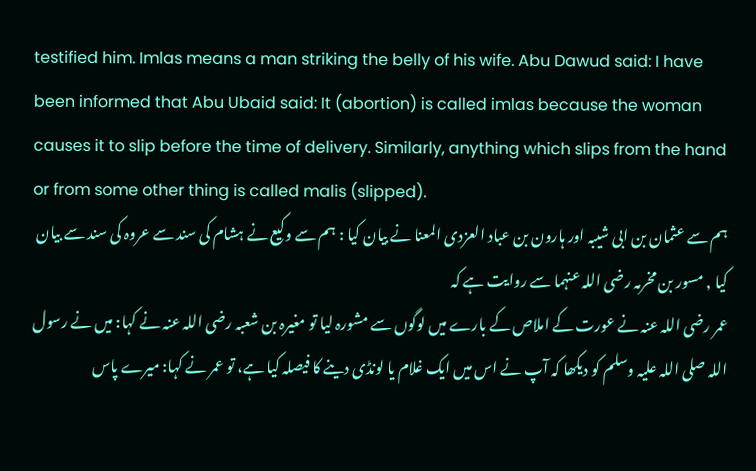testified him. Imlas means a man striking the belly of his wife. Abu Dawud said: I have been informed that Abu Ubaid said: It (abortion) is called imlas because the woman causes it to slip before the time of delivery. Similarly, anything which slips from the hand or from some other thing is called malis (slipped).
ہم سے عثمان بن ابی شیبہ اور ہارون بن عباد العزدی المعنا نے بیان کیا : ہم سے وکیع نے ہشام کی سند سے عروہ کی سند سے بیان کیا , مسور بن مخرمہ رضی اللہ عنہما سے روایت ہے کہ
عمر رضی اللہ عنہ نے عورت کے املاص کے بارے میں لوگوں سے مشورہ لیا تو مغیرہ بن شعبہ رضی اللہ عنہ نے کہا: میں نے رسول اللہ صلی اللہ علیہ وسلم کو دیکھا کہ آپ نے اس میں ایک غلام یا لونڈی دینے کا فیصلہ کیا ہے، تو عمر نے کہا: میرے پاس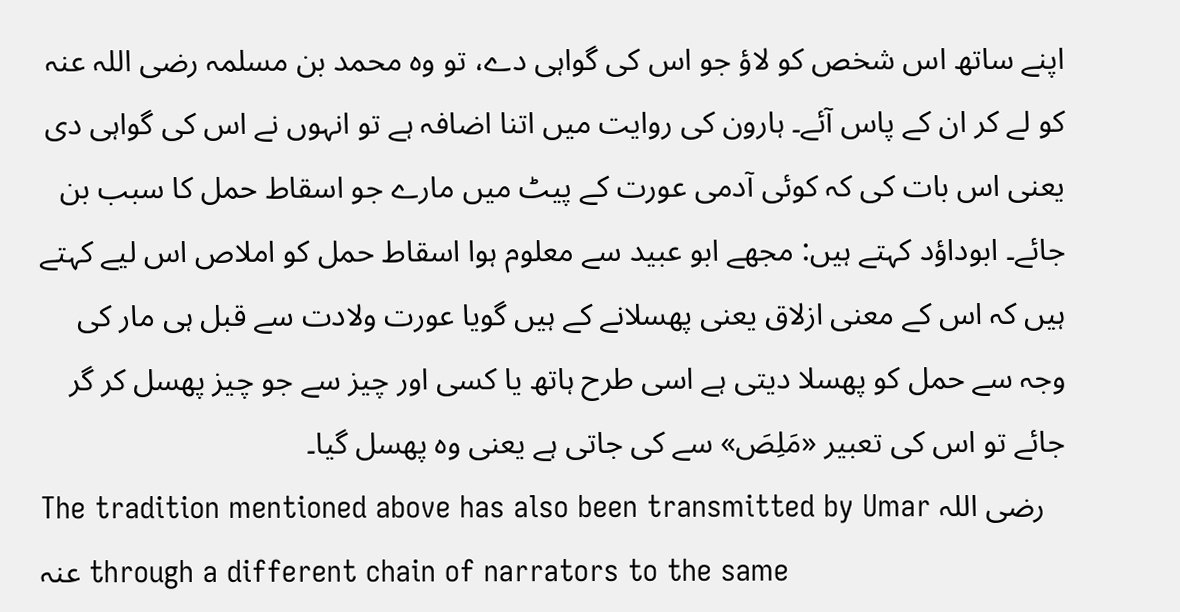اپنے ساتھ اس شخص کو لاؤ جو اس کی گواہی دے، تو وہ محمد بن مسلمہ رضی اللہ عنہ کو لے کر ان کے پاس آئے۔ ہارون کی روایت میں اتنا اضافہ ہے تو انہوں نے اس کی گواہی دی یعنی اس بات کی کہ کوئی آدمی عورت کے پیٹ میں مارے جو اسقاط حمل کا سبب بن جائے۔ ابوداؤد کہتے ہیں: مجھے ابو عبید سے معلوم ہوا اسقاط حمل کو املاص اس لیے کہتے ہیں کہ اس کے معنی ازلاق یعنی پھسلانے کے ہیں گویا عورت ولادت سے قبل ہی مار کی وجہ سے حمل کو پھسلا دیتی ہے اسی طرح ہاتھ یا کسی اور چیز سے جو چیز پھسل کر گر جائے تو اس کی تعبیر «مَلِصَ» سے کی جاتی ہے یعنی وہ پھسل گیا۔
The tradition mentioned above has also been transmitted by Umar رضی اللہ عنہ through a different chain of narrators to the same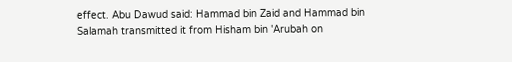effect. Abu Dawud said: Hammad bin Zaid and Hammad bin Salamah transmitted it from Hisham bin 'Arubah on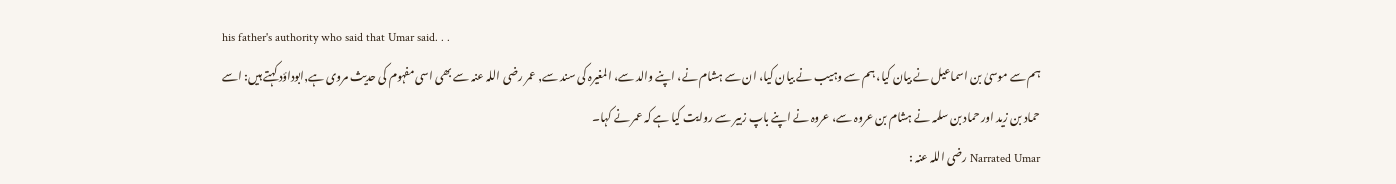his father's authority who said that Umar said. . .
ہم سے موسیٰ بن اسماعیل نے بیان کیا، ہم سے وہیب نے بیان کیا، ان سے ہشام نے، اپنے والد سے، المغیرہ کی سند سے, عمر رضی اللہ عنہ سے بھی اسی مفہوم کی حدیث مروی ہے,ابوداؤد کہتے ہیں: اسے حماد بن زید اور حماد بن سلمہ نے ہشام بن عروہ سے، عروہ نے اپنے باپ زبیر سے روایت کیا ہے کہ عمر نے کہا۔
Narrated Umar رضی اللہ عنہ :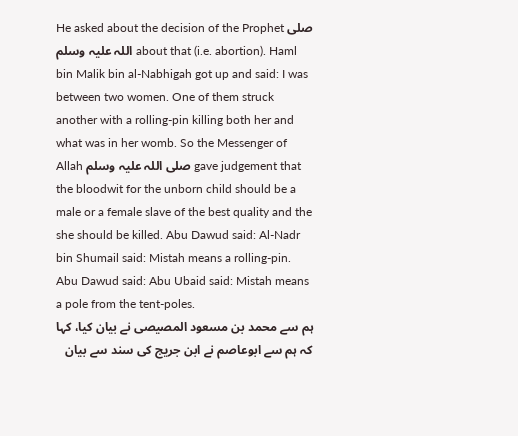He asked about the decision of the Prophet صلی اللہ علیہ وسلم about that (i.e. abortion). Haml bin Malik bin al-Nabhigah got up and said: I was between two women. One of them struck another with a rolling-pin killing both her and what was in her womb. So the Messenger of Allah صلی اللہ علیہ وسلم gave judgement that the bloodwit for the unborn child should be a male or a female slave of the best quality and the she should be killed. Abu Dawud said: Al-Nadr bin Shumail said: Mistah means a rolling-pin. Abu Dawud said: Abu Ubaid said: Mistah means a pole from the tent-poles.
ہم سے محمد بن مسعود المصیصی نے بیان کیا، کہا کہ ہم سے ابوعاصم نے ابن جریج کی سند سے بیان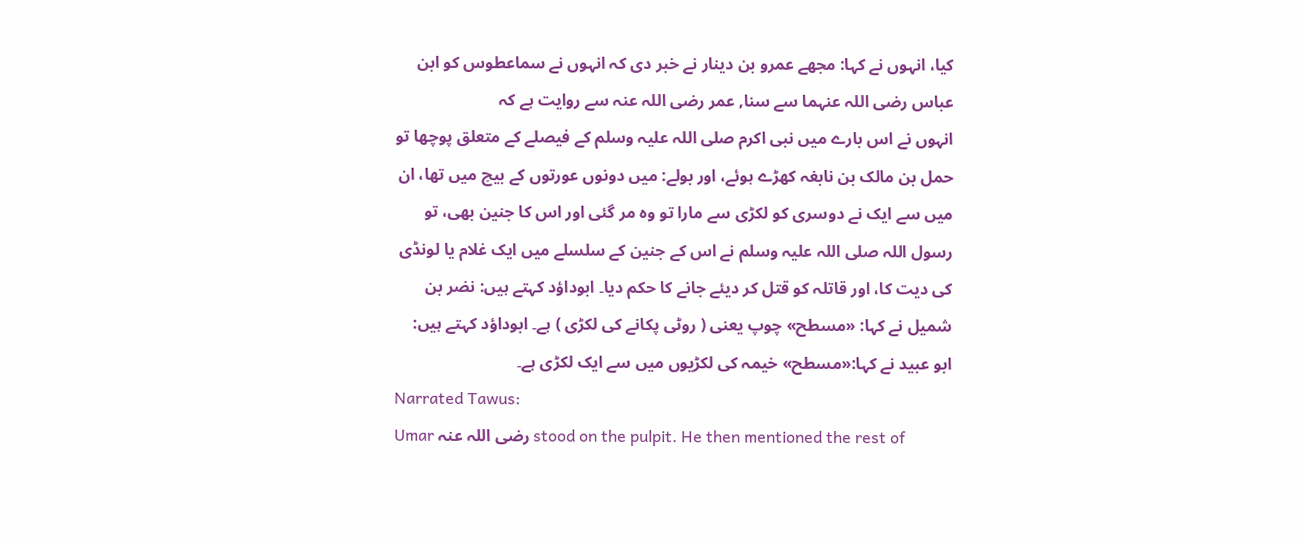کیا، انہوں نے کہا: مجھے عمرو بن دینار نے خبر دی کہ انہوں نے سماعطوس کو ابن عباس رضی اللہ عنہما سے سنا, عمر رضی اللہ عنہ سے روایت ہے کہ
انہوں نے اس بارے میں نبی اکرم صلی اللہ علیہ وسلم کے فیصلے کے متعلق پوچھا تو حمل بن مالک بن نابغہ کھڑے ہوئے، اور بولے: میں دونوں عورتوں کے بیچ میں تھا، ان میں سے ایک نے دوسری کو لکڑی سے مارا تو وہ مر گئی اور اس کا جنین بھی، تو رسول اللہ صلی اللہ علیہ وسلم نے اس کے جنین کے سلسلے میں ایک غلام یا لونڈی کی دیت کا، اور قاتلہ کو قتل کر دیئے جانے کا حکم دیا۔ ابوداؤد کہتے ہیں: نضر بن شمیل نے کہا: «مسطح» چوپ یعنی ( روٹی پکانے کی لکڑی ) ہے۔ ابوداؤد کہتے ہیں: ابو عبید نے کہا:«مسطح» خیمہ کی لکڑیوں میں سے ایک لکڑی ہے۔
Narrated Tawus:
Umar رضی اللہ عنہ stood on the pulpit. He then mentioned the rest of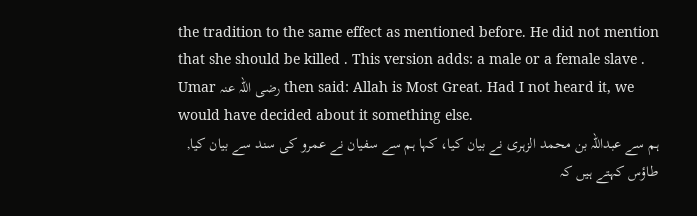the tradition to the same effect as mentioned before. He did not mention that she should be killed . This version adds: a male or a female slave . Umar رضی اللہ عنہ then said: Allah is Most Great. Had I not heard it, we would have decided about it something else.
ہم سے عبداللہ بن محمد الزہری نے بیان کیا، کہا ہم سے سفیان نے عمرو کی سند سے بیان کیا, طاؤس کہتے ہیں کہ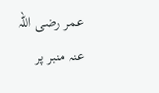عمر رضی اللہ عنہ منبر پر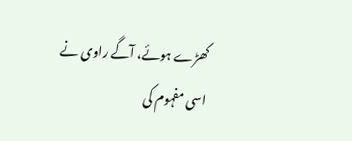کھڑے ہوئے، آگے راوی نے اسی مفہوم کی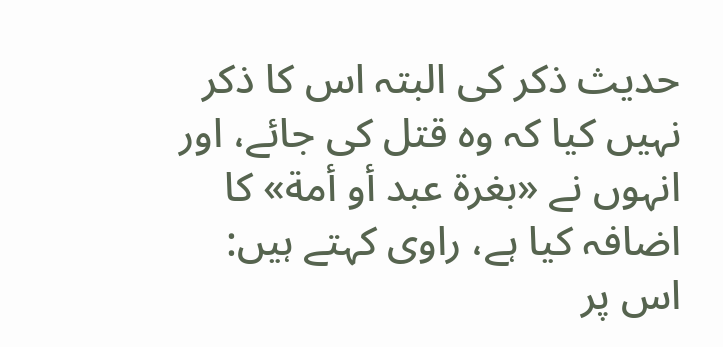حدیث ذکر کی البتہ اس کا ذکر نہیں کیا کہ وہ قتل کی جائے، اور انہوں نے «بغرة عبد أو أمة» کا اضافہ کیا ہے، راوی کہتے ہیں: اس پر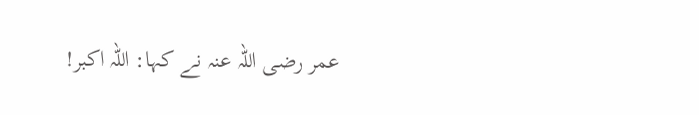عمر رضی اللہ عنہ نے کہا: اللہ اکبر!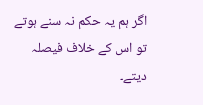اگر ہم یہ حکم نہ سنے ہوتے تو اس کے خلاف فیصلہ دیتے۔